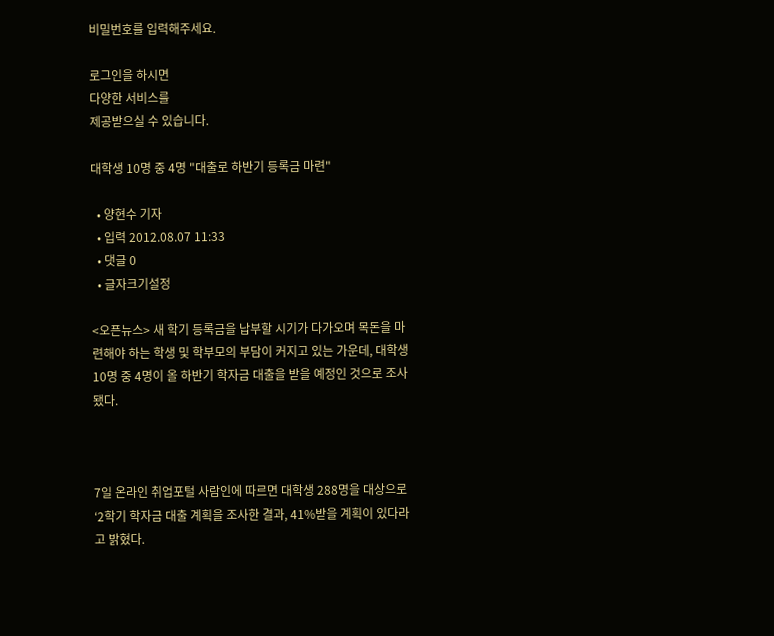비밀번호를 입력해주세요.

로그인을 하시면
다양한 서비스를
제공받으실 수 있습니다.

대학생 10명 중 4명 "대출로 하반기 등록금 마련"

  • 양현수 기자
  • 입력 2012.08.07 11:33
  • 댓글 0
  • 글자크기설정

<오픈뉴스> 새 학기 등록금을 납부할 시기가 다가오며 목돈을 마련해야 하는 학생 및 학부모의 부담이 커지고 있는 가운데, 대학생 10명 중 4명이 올 하반기 학자금 대출을 받을 예정인 것으로 조사됐다.



7일 온라인 취업포털 사람인에 따르면 대학생 288명을 대상으로 ‘2학기 학자금 대출 계획을 조사한 결과, 41%받을 계획이 있다라고 밝혔다.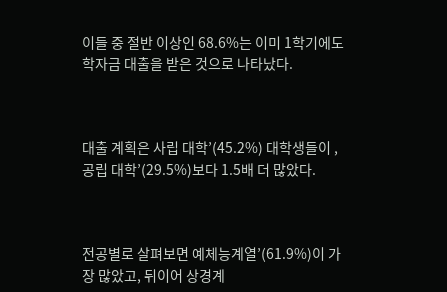이들 중 절반 이상인 68.6%는 이미 1학기에도 학자금 대출을 받은 것으로 나타났다.



대출 계획은 사립 대학’(45.2%) 대학생들이 , 공립 대학’(29.5%)보다 1.5배 더 많았다.



전공별로 살펴보면 예체능계열’(61.9%)이 가장 많았고, 뒤이어 상경계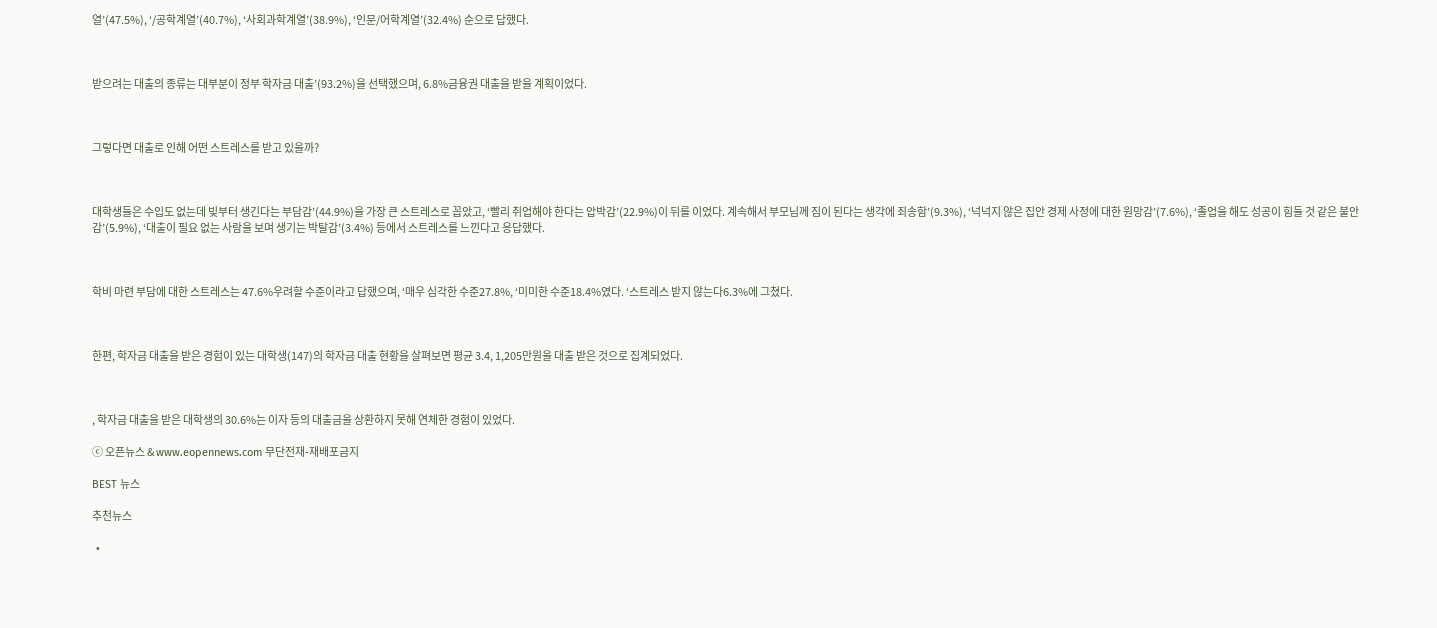열’(47.5%), ‘/공학계열’(40.7%), ‘사회과학계열’(38.9%), ‘인문/어학계열’(32.4%) 순으로 답했다.



받으려는 대출의 종류는 대부분이 정부 학자금 대출’(93.2%)을 선택했으며, 6.8%금융권 대출을 받을 계획이었다.



그렇다면 대출로 인해 어떤 스트레스를 받고 있을까?



대학생들은 수입도 없는데 빚부터 생긴다는 부담감’(44.9%)을 가장 큰 스트레스로 꼽았고, ‘빨리 취업해야 한다는 압박감’(22.9%)이 뒤를 이었다. 계속해서 부모님께 짐이 된다는 생각에 죄송함’(9.3%), ‘넉넉지 않은 집안 경제 사정에 대한 원망감’(7.6%), ‘졸업을 해도 성공이 힘들 것 같은 불안감’(5.9%), ‘대출이 필요 없는 사람을 보며 생기는 박탈감’(3.4%) 등에서 스트레스를 느낀다고 응답했다.



학비 마련 부담에 대한 스트레스는 47.6%우려할 수준이라고 답했으며, ‘매우 심각한 수준27.8%, ‘미미한 수준18.4%였다. ‘스트레스 받지 않는다6.3%에 그쳤다.



한편, 학자금 대출을 받은 경험이 있는 대학생(147)의 학자금 대출 현황을 살펴보면 평균 3.4, 1,205만원을 대출 받은 것으로 집계되었다.



, 학자금 대출을 받은 대학생의 30.6%는 이자 등의 대출금을 상환하지 못해 연체한 경험이 있었다.

ⓒ 오픈뉴스 & www.eopennews.com 무단전재-재배포금지

BEST 뉴스

추천뉴스

  •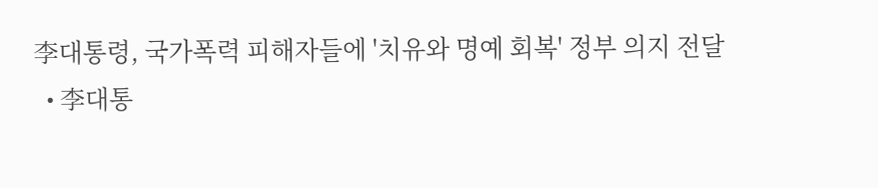李대통령, 국가폭력 피해자들에 '치유와 명예 회복' 정부 의지 전달
  • 李대통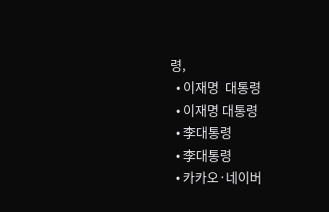령,
  • 이재명  대통령
  • 이재명 대통령
  • 李대통령
  • 李대통령
  • 카카오·네이버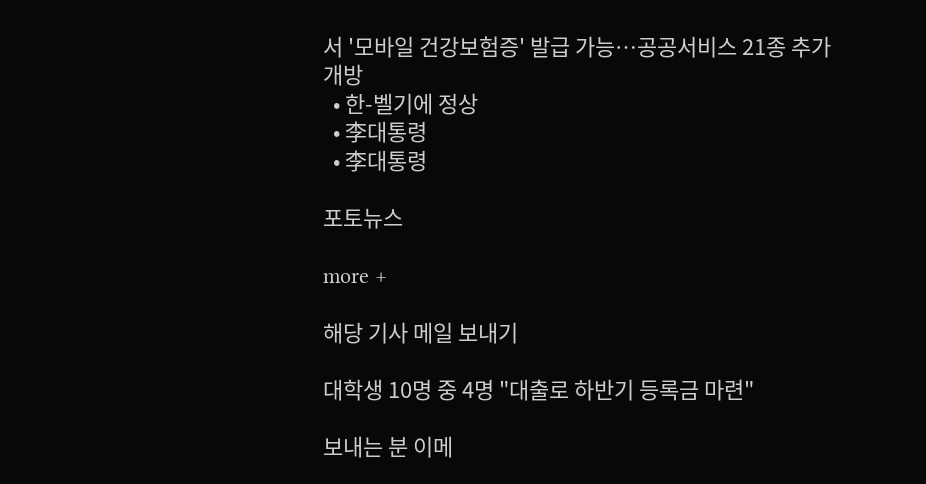서 '모바일 건강보험증' 발급 가능…공공서비스 21종 추가 개방
  • 한-벨기에 정상
  • 李대통령
  • 李대통령

포토뉴스

more +

해당 기사 메일 보내기

대학생 10명 중 4명 "대출로 하반기 등록금 마련"

보내는 분 이메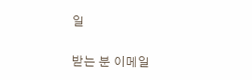일

받는 분 이메일